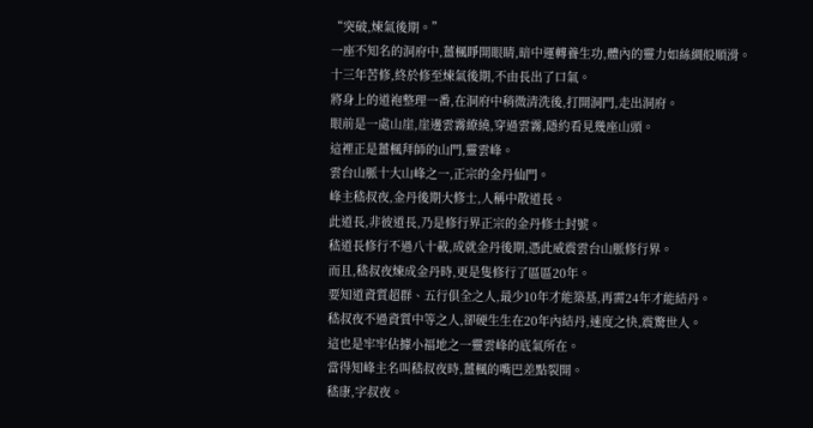“突破,煉氣後期。”
一座不知名的洞府中,薑楓睜開眼睛,暗中運轉養生功,體內的靈力如絲綢般順滑。
十三年苦修,終於修至煉氣後期,不由長出了口氣。
將身上的道袍整理一番,在洞府中稍微清洗後,打開洞門,走出洞府。
眼前是一處山崖,崖邊雲霧繚繞,穿過雲霧,隱約看見幾座山頭。
這裡正是薑楓拜師的山門,靈雲峰。
雲台山脈十大山峰之一,正宗的金丹仙門。
峰主嵇叔夜,金丹後期大修士,人稱中散道長。
此道長,非彼道長,乃是修行界正宗的金丹修士封號。
嵇道長修行不過八十載,成就金丹後期,憑此威震雲台山脈修行界。
而且,嵇叔夜煉成金丹時,更是隻修行了區區20年。
要知道資質超群、五行俱全之人,最少10年才能築基,再需24年才能結丹。
嵇叔夜不過資質中等之人,卻硬生生在20年內結丹,速度之快,震驚世人。
這也是牢牢佔據小福地之一靈雲峰的底氣所在。
當得知峰主名叫嵇叔夜時,薑楓的嘴巴差點裂開。
嵇康,字叔夜。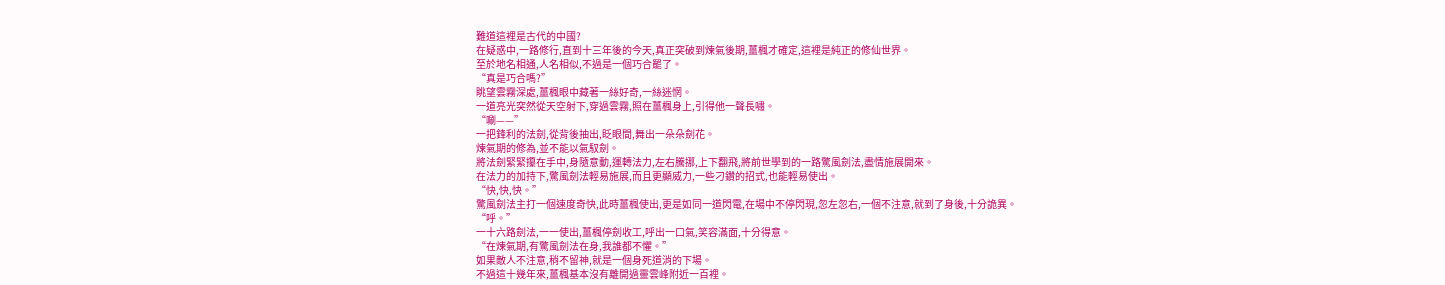難道這裡是古代的中國?
在疑惑中,一路修行,直到十三年後的今天,真正突破到煉氣後期,薑楓才確定,這裡是純正的修仙世界。
至於地名相通,人名相似,不過是一個巧合罷了。
“真是巧合嗎?”
眺望雲霧深處,薑楓眼中藏著一絲好奇,一絲迷惘。
一道亮光突然從天空射下,穿過雲霧,照在薑楓身上,引得他一聲長嘯。
“唰——”
一把鋒利的法劍,從背後抽出,眨眼間,舞出一朵朵劍花。
煉氣期的修為,並不能以氣馭劍。
將法劍緊緊攥在手中,身隨意動,運轉法力,左右騰挪,上下翻飛,將前世學到的一路驚風劍法,盡情施展開來。
在法力的加持下,驚風劍法輕易施展,而且更顯威力,一些刁鑽的招式,也能輕易使出。
“快,快,快。”
驚風劍法主打一個速度奇快,此時薑楓使出,更是如同一道閃電,在場中不停閃現,忽左忽右,一個不注意,就到了身後,十分詭異。
“呼。”
一十六路劍法,一一使出,薑楓停劍收工,呼出一口氣,笑容滿面,十分得意。
“在煉氣期,有驚風劍法在身,我誰都不懼。”
如果敵人不注意,稍不留神,就是一個身死道消的下場。
不過這十幾年來,薑楓基本沒有離開過靈雲峰附近一百裡。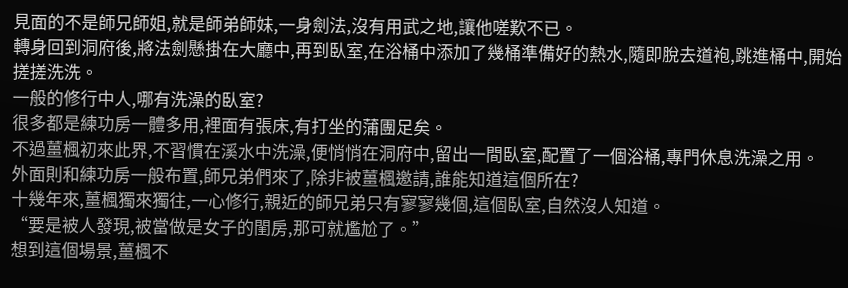見面的不是師兄師姐,就是師弟師妹,一身劍法,沒有用武之地,讓他嗟歎不已。
轉身回到洞府後,將法劍懸掛在大廳中,再到臥室,在浴桶中添加了幾桶準備好的熱水,隨即脫去道袍,跳進桶中,開始搓搓洗洗。
一般的修行中人,哪有洗澡的臥室?
很多都是練功房一體多用,裡面有張床,有打坐的蒲團足矣。
不過薑楓初來此界,不習慣在溪水中洗澡,便悄悄在洞府中,留出一間臥室,配置了一個浴桶,專門休息洗澡之用。
外面則和練功房一般布置,師兄弟們來了,除非被薑楓邀請,誰能知道這個所在?
十幾年來,薑楓獨來獨往,一心修行,親近的師兄弟只有寥寥幾個,這個臥室,自然沒人知道。
“要是被人發現,被當做是女子的閨房,那可就尷尬了。”
想到這個場景,薑楓不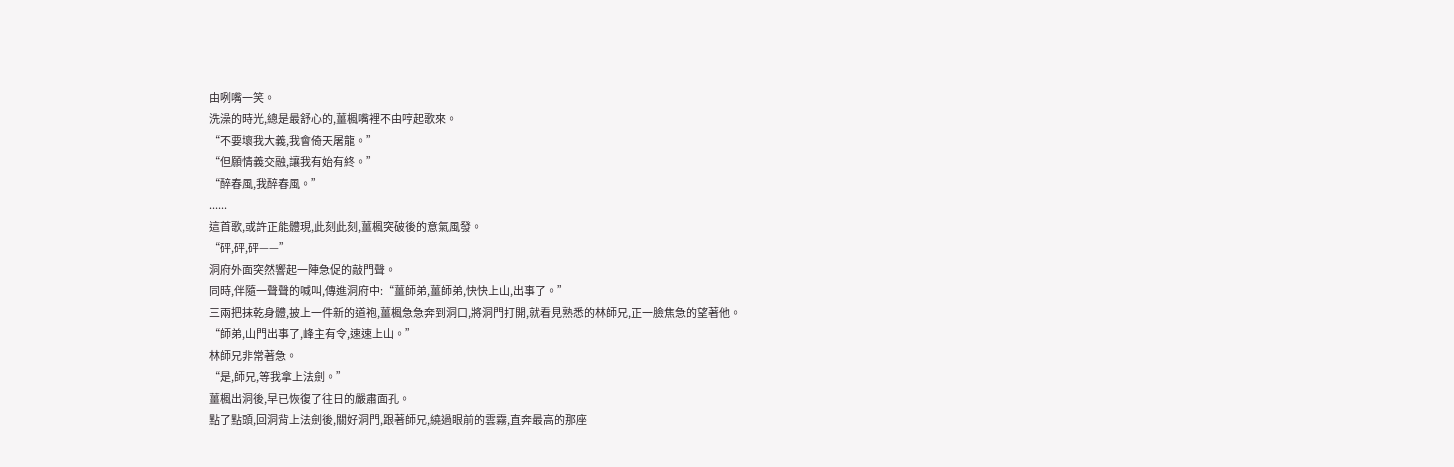由咧嘴一笑。
洗澡的時光,總是最舒心的,薑楓嘴裡不由哼起歌來。
“不要壞我大義,我會倚天屠龍。”
“但願情義交融,讓我有始有終。”
“醉春風,我醉春風。”
......
這首歌,或許正能體現,此刻此刻,薑楓突破後的意氣風發。
“砰,砰,砰——”
洞府外面突然響起一陣急促的敲門聲。
同時,伴隨一聲聲的喊叫,傳進洞府中:“薑師弟,薑師弟,快快上山,出事了。”
三兩把抹乾身體,披上一件新的道袍,薑楓急急奔到洞口,將洞門打開,就看見熟悉的林師兄,正一臉焦急的望著他。
“師弟,山門出事了,峰主有令,速速上山。”
林師兄非常著急。
“是,師兄,等我拿上法劍。”
薑楓出洞後,早已恢復了往日的嚴肅面孔。
點了點頭,回洞背上法劍後,關好洞門,跟著師兄,繞過眼前的雲霧,直奔最高的那座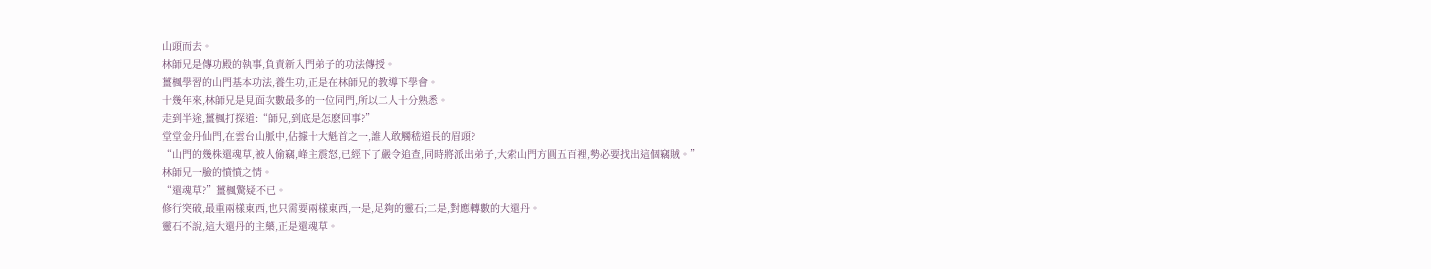山頭而去。
林師兄是傳功殿的執事,負責新入門弟子的功法傳授。
薑楓學習的山門基本功法,養生功,正是在林師兄的教導下學會。
十幾年來,林師兄是見面次數最多的一位同門,所以二人十分熟悉。
走到半途,薑楓打探道:“師兄,到底是怎麽回事?”
堂堂金丹仙門,在雲台山脈中,佔據十大魁首之一,誰人敢觸嵇道長的眉頭?
“山門的幾株還魂草,被人偷竊,峰主震怒,已經下了嚴令追查,同時將派出弟子,大索山門方圓五百裡,勢必要找出這個竊賊。”
林師兄一臉的憤憤之情。
“還魂草?”薑楓驚疑不已。
修行突破,最重兩樣東西,也只需要兩樣東西,一是,足夠的靈石;二是,對應轉數的大還丹。
靈石不說,這大還丹的主藥,正是還魂草。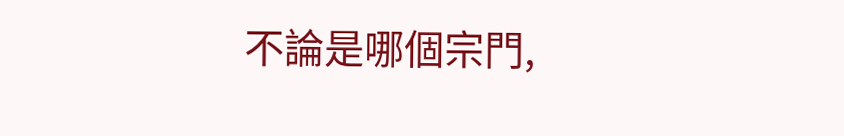不論是哪個宗門,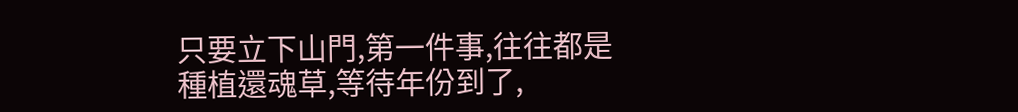只要立下山門,第一件事,往往都是種植還魂草,等待年份到了,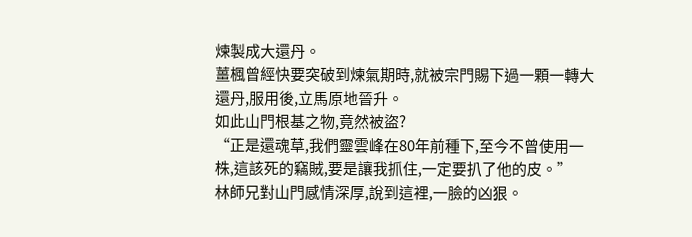煉製成大還丹。
薑楓曾經快要突破到煉氣期時,就被宗門賜下過一顆一轉大還丹,服用後,立馬原地晉升。
如此山門根基之物,竟然被盜?
“正是還魂草,我們靈雲峰在80年前種下,至今不曾使用一株,這該死的竊賊,要是讓我抓住,一定要扒了他的皮。”
林師兄對山門感情深厚,說到這裡,一臉的凶狠。